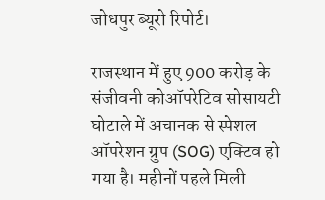जोधपुर ब्यूरो रिपोर्ट।

राजस्थान में हुए 900 करोड़ के संजीवनी कोऑपरेटिव सोसायटी घोटाले में अचानक से स्पेशल ऑपरेशन ग्रुप (SOG) एक्टिव हो गया है। महीनों पहले मिली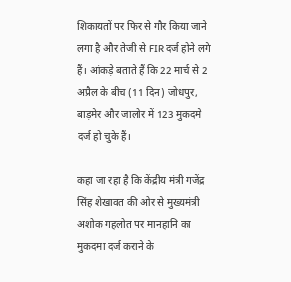शिकायतों पर फिर से गौर किया जाने लगा है और तेजी से FIR दर्ज होने लगे हैं। आंकड़े बताते हैं कि 22 मार्च से 2 अप्रैल के बीच (11 दिन) जोधपुर, बाड़मेर और जालोर में 123 मुकदमे दर्ज हो चुके हैं।

कहा जा रहा है कि केंद्रीय मंत्री गजेंद्र सिंह शेखावत की ओर से मुख्यमंत्री अशोक गहलोत पर मानहानि का मुकदमा दर्ज कराने के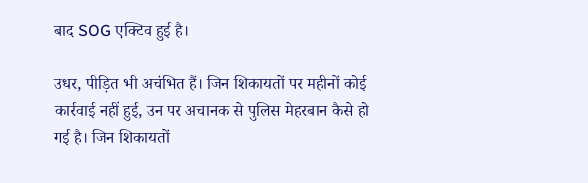बाद SOG एक्टिव हुई है।

उधर, पीड़ित भी अचंभित हैं। जिन शिकायतों पर महीनों कोई कार्रवाई नहीं हुई, उन पर अचानक से पुलिस मेहरबान कैसे हो गई है। जिन शिकायतों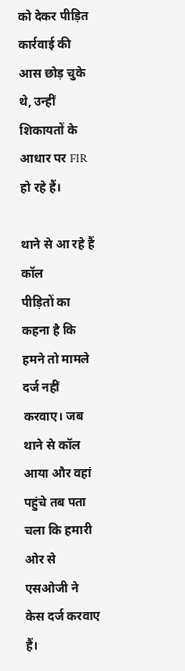को देकर पीड़ित कार्रवाई की आस छोड़ चुके थे, उन्हीं शिकायतों के आधार पर FIR हो रहे हैं।

थाने से आ रहे हैं कॉल
पीड़ितों का कहना है कि हमने तो मामले दर्ज नहीं करवाए। जब थाने से कॉल आया और वहां पहुंचे तब पता चला कि हमारी ओर से एसओजी ने केस दर्ज करवाए हैं।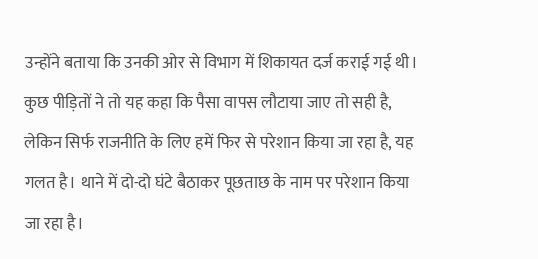उन्होंने बताया कि उनकी ओर से विभाग में शिकायत दर्ज कराई गई थी। कुछ पीड़ितों ने तो यह कहा कि पैसा वापस लौटाया जाए तो सही है, लेकिन सिर्फ राजनीति के लिए हमें फिर से परेशान किया जा रहा है, यह गलत है। थाने में दो-दो घंटे बैठाकर पूछताछ के नाम पर परेशान किया जा रहा है।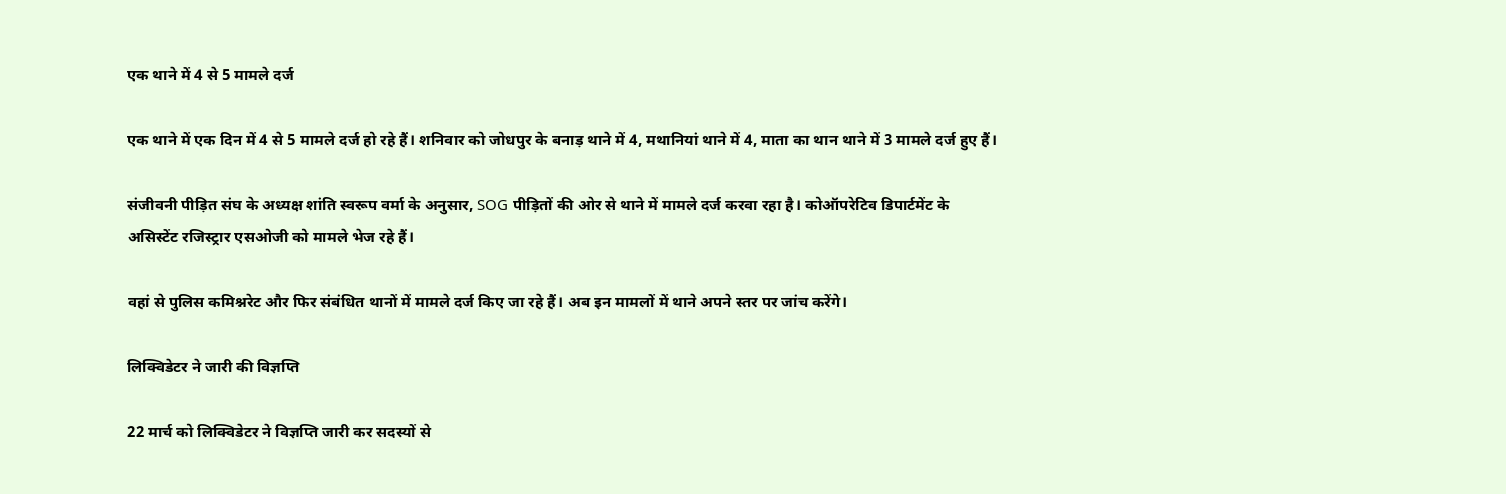एक थाने में 4 से 5 मामले दर्ज

एक थाने में एक दिन में 4 से 5 मामले दर्ज हो रहे हैं। शनिवार को जोधपुर के बनाड़ थाने में 4, मथानियां थाने में 4, माता का थान थाने में 3 मामले दर्ज हुए हैं।

संजीवनी पीड़ित संघ के अध्यक्ष शांति स्वरूप वर्मा के अनुसार, SOG पीड़ितों की ओर से थाने में मामले दर्ज करवा रहा है। कोऑपरेटिव डिपार्टमेंट के असिस्टेंट रजिस्ट्रार एसओजी को मामले भेज रहे हैं।

वहां से पुलिस कमिश्नरेट और फिर संबंधित थानों में मामले दर्ज किए जा रहे हैं। अब इन मामलों में थाने अपने स्तर पर जांच करेंगे।

लिक्विडेटर ने जारी की विज्ञप्ति

22 मार्च को लिक्विडेटर ने विज्ञप्ति जारी कर सदस्यों से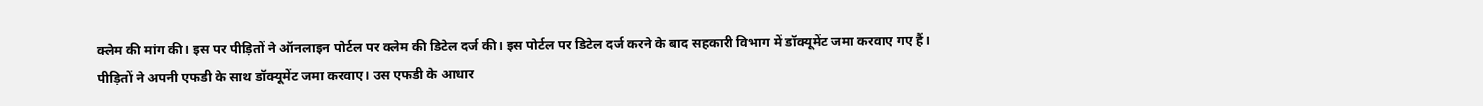क्लेम की मांग की। इस पर पीड़ितों ने ऑनलाइन पोर्टल पर क्लेम की डिटेल दर्ज की। इस पोर्टल पर डिटेल दर्ज करने के बाद सहकारी विभाग में डॉक्यूमेंट जमा करवाए गए हैं। पीड़ितों ने अपनी एफडी के साथ डॉक्यूमेंट जमा करवाए। उस एफडी के आधार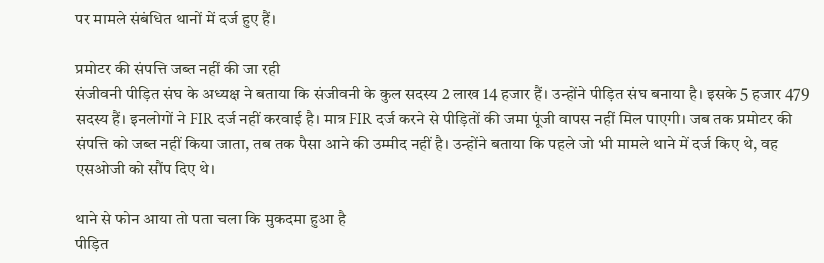पर मामले संबंधित थानों में दर्ज हुए हैं।

प्रमोटर की संपत्ति जब्त नहीं की जा रही
संजीवनी पीड़ित संघ के अध्यक्ष ने बताया कि संजीवनी के कुल सदस्य 2 लाख 14 हजार हैं। उन्होंने पीड़ित संघ बनाया है। इसके 5 हजार 479 सदस्य हैं। इनलोगों ने FIR दर्ज नहीं करवाई है। मात्र FIR दर्ज करने से पीड़ितों की जमा पूंजी वापस नहीं मिल पाएगी। जब तक प्रमोटर की संपत्ति को जब्त नहीं किया जाता, तब तक पैसा आने की उम्मीद नहीं है। उन्होंने बताया कि पहले जो भी मामले थाने में दर्ज किए थे, वह एसओजी को सौंप दिए थे।

थाने से फोन आया तो पता चला कि मुकदमा हुआ है
पीड़ित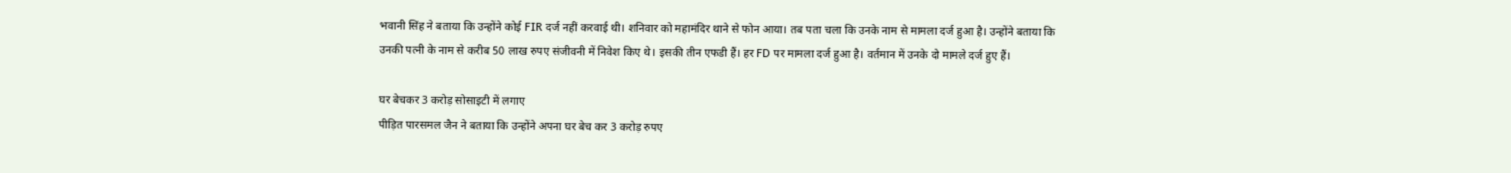भवानी सिंह ने बताया कि उन्होंने कोई FIR दर्ज नहीं करवाई थी। शनिवार को महामंदिर थाने से फोन आया। तब पता चला कि उनके नाम से मामला दर्ज हुआ है। उन्होंने बताया कि उनकी पत्नी के नाम से करीब 50 लाख रुपए संजीवनी में निवेश किए थे। इसकी तीन एफडी हैं। हर FD पर मामला दर्ज हुआ है। वर्तमान में उनके दो मामले दर्ज हुए हैं।

घर बेचकर 3 करोड़ सोसाइटी में लगाए
पीड़ित पारसमल जैन ने बताया कि उन्होंने अपना घर बेच कर 3 करोड़ रुपए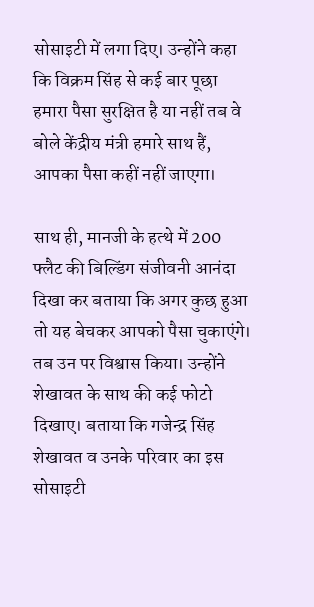सोसाइटी में लगा दिए। उन्होंने कहा कि विक्रम सिंह से कई बार पूछा हमारा पैसा सुरक्षित है या नहीं तब वे बोले केंद्रीय मंत्री हमारे साथ हैं, आपका पैसा कहीं नहीं जाएगा।

साथ ही, मानजी के हत्थे में 200 फ्लैट की बिल्डिंग संजीवनी आनंदा दिखा कर बताया कि अगर कुछ हुआ तो यह बेचकर आपको पैसा चुकाएंगे। तब उन पर विश्वास किया। उन्होंने शेखावत के साथ की कई फोटो दिखाए। बताया कि गजेन्द्र सिंह शेखावत व उनके परिवार का इस सोसाइटी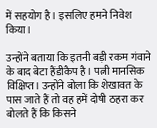में सहयोग है। इसलिए हमने निवेश किया।

उन्होंने बताया कि इतनी बड़ी रकम गंवाने के बाद बेटा हैंडीकैप है। पत्नी मानसिक विक्षिप्त। उन्होंने बोला कि शेखावत के पास जाते हैं तो वह हमें दोषी ठहरा कर बोलते हैं कि किसने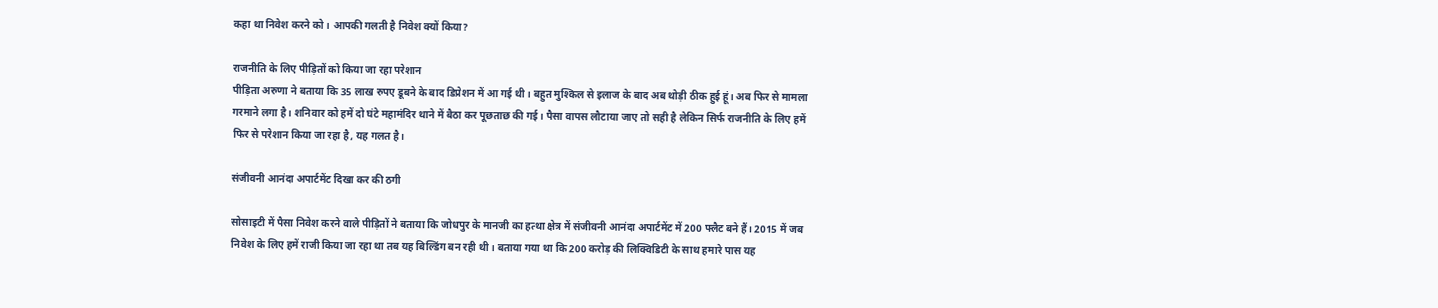कहा था निवेश करने को। आपकी गलती है निवेश क्यों किया?

राजनीति के लिए पीड़ितों को किया जा रहा परेशान
पीड़िता अरुणा ने बताया कि 35 लाख रुपए डूबने के बाद डिप्रेशन में आ गई थी। बहुत मुश्किल से इलाज के बाद अब थोड़ी ठीक हुई हूं। अब फिर से मामला गरमाने लगा है। शनिवार को हमें दो घंटे महामंदिर थाने में बैठा कर पूछताछ की गई। पैसा वापस लौटाया जाए तो सही है लेकिन सिर्फ राजनीति के लिए हमें फिर से परेशान किया जा रहा है, यह गलत है।

संजीवनी आनंदा अपार्टमेंट दिखा कर की ठगी

सोसाइटी में पैसा निवेश करने वाले पीड़ितों ने बताया कि जोधपुर के मानजी का हत्था क्षेत्र में संजीवनी आनंदा अपार्टमेंट में 200 फ्लैट बने हैं। 2015 में जब निवेश के लिए हमें राजी किया जा रहा था तब यह बिल्डिंग बन रही थी। बताया गया था कि 200 करोड़ की लिक्विडिटी के साथ हमारे पास यह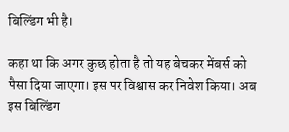बिल्डिंग भी है।

कहा था कि अगर कुछ होता है तो यह बेचकर मेंबर्स को पैसा दिया जाएगा। इस पर विश्वास कर निवेश किया। अब इस बिल्डिंग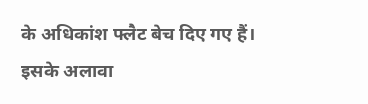के अधिकांश फ्लैट बेच दिए गए हैं। इसके अलावा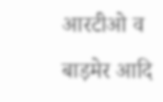आरटीओ व बाड़मेर आदि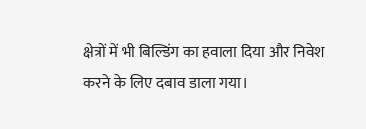क्षेत्रों में भी बिल्डिंग का हवाला दिया और निवेश करने के लिए दबाव डाला गया।